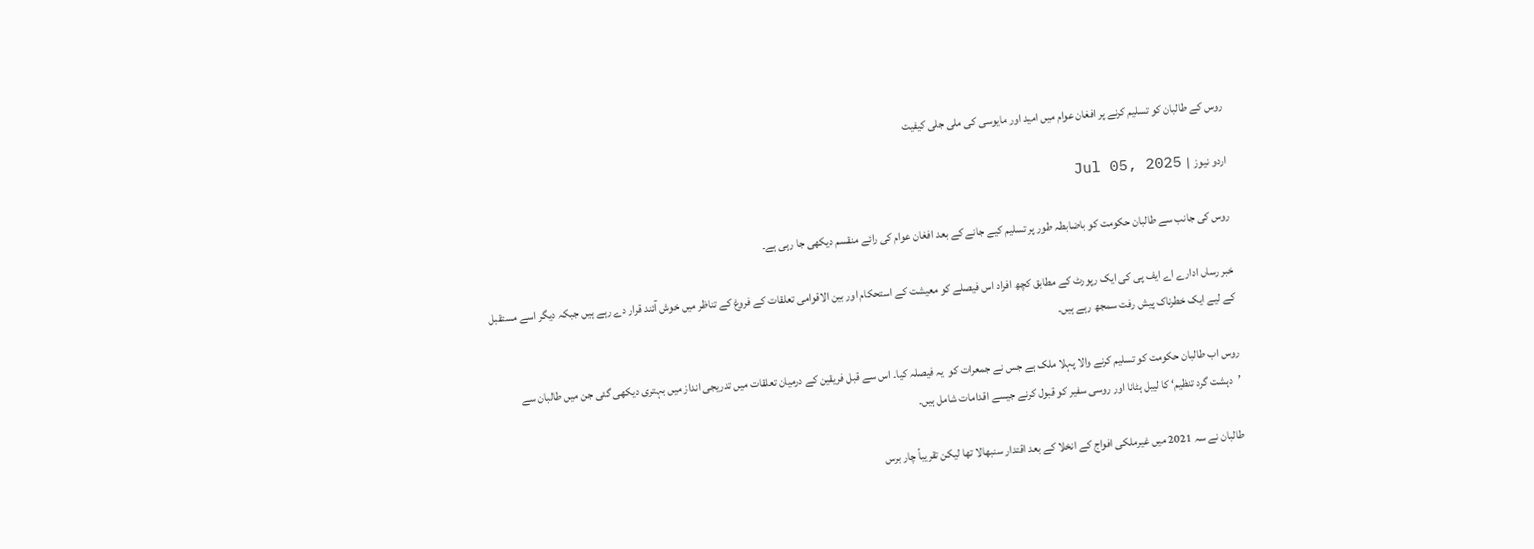روس کے طالبان کو تسلیم کرنے پر افغان عوام میں امید اور مایوسی کی ملی جلی کیفیت

اردو نیوز  |  Jul 05, 2025

روس کی جانب سے طالبان حکومت کو باضابطہ طور پر تسلیم کیے جانے کے بعد افغان عوام کی رائے منقسم دیکھی جا رہی ہے۔

خبر رساں ادارے اے ایف پی کی ایک رپورٹ کے مطابق کچھ افراد اس فیصلے کو معیشت کے استحکام اور بین الاقوامی تعلقات کے فروغ کے تناظر میں خوش آئند قرار دے رہے ہیں جبکہ دیگر اسے مستقبل کے لیے ایک خطرناک پیش رفت سمجھ رہے ہیں۔

روس اب طالبان حکومت کو تسلیم کرنے والا پہلا ملک ہے جس نے جمعرات کو  یہ فیصلہ کیا۔ اس سے قبل فریقین کے درمیان تعلقات میں تدریجی انداز میں بہتری دیکھی گئی جن میں طالبان سے ’دہشت گرد تنظیم‘ کا لیبل ہٹانا اور روسی سفیر کو قبول کرنے جیسے اقدامات شامل ہیں۔

طالبان نے سہ 2021 میں غیرملکی افواج کے انخلا کے بعد اقتدار سنبھالا تھا لیکن تقریباً چار برس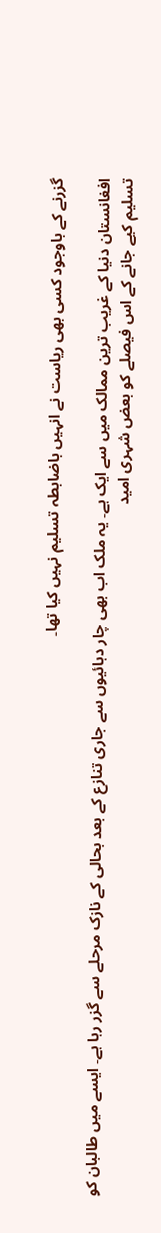گزرنے کے باوجود کسی بھی ریاست نے انہیں باضابطہ تسلیم نہیں کیا تھا۔

افغانستان دنیا کے غریب ترین ممالک میں سے ایک ہے۔ یہ ملک اب بھی چار دہائیوں سے جاری تنازع کے بعد بحالی کے نازک مرحلے سے گزر رہا ہے۔ ایسے میں طالبان کو تسلیم کیے جانے کے اس فیصلے کو بعض شہری امید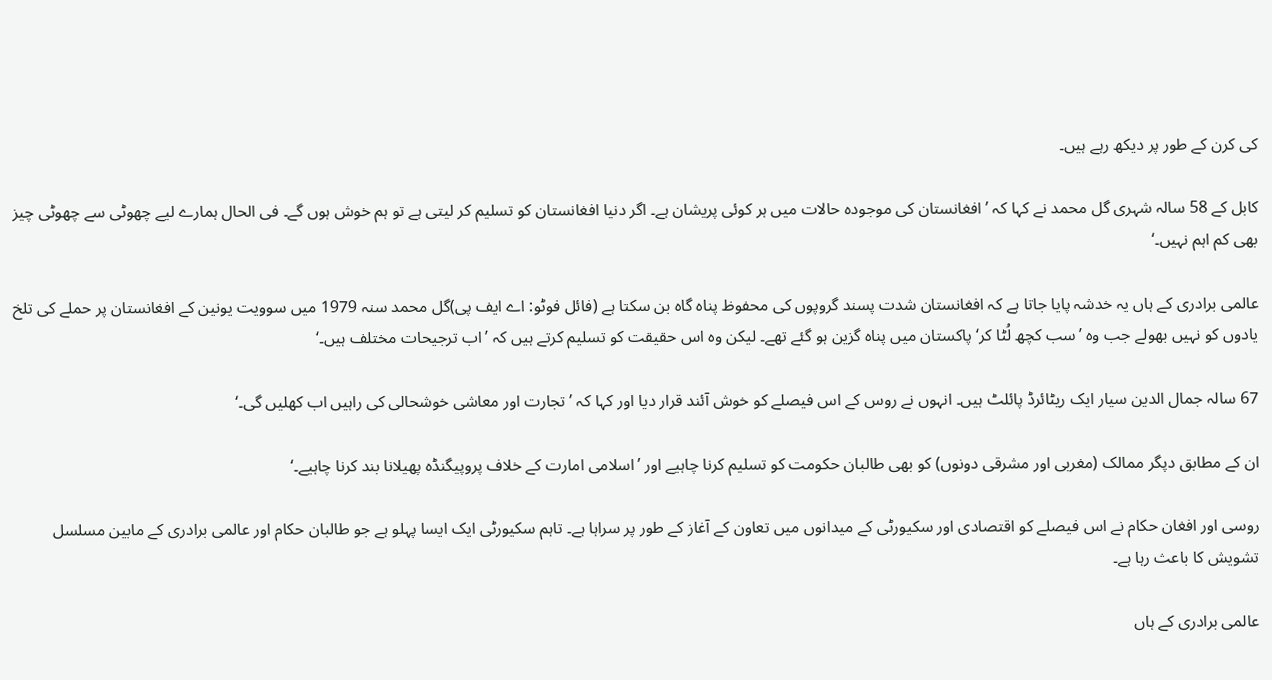کی کرن کے طور پر دیکھ رہے ہیں۔

کابل کے 58 سالہ شہری گل محمد نے کہا کہ ’افغانستان کی موجودہ حالات میں ہر کوئی پریشان ہے۔ اگر دنیا افغانستان کو تسلیم کر لیتی ہے تو ہم خوش ہوں گے۔ فی الحال ہمارے لیے چھوٹی سے چھوٹی چیز بھی کم اہم نہیں۔‘

عالمی برادری کے ہاں یہ خدشہ پایا جاتا ہے کہ افغانستان شدت پسند گروپوں کی محفوظ پناہ گاہ بن سکتا ہے (فائل فوٹو: اے ایف پی)گل محمد سنہ 1979 میں سوویت یونین کے افغانستان پر حملے کی تلخ یادوں کو نہیں بھولے جب وہ ’سب کچھ لُٹا کر‘ پاکستان میں پناہ گزین ہو گئے تھے۔ لیکن وہ اس حقیقت کو تسلیم کرتے ہیں کہ ’اب ترجیحات مختلف ہیں۔‘

67 سالہ جمال الدین سیار ایک ریٹائرڈ پائلٹ ہیں۔ انہوں نے روس کے اس فیصلے کو خوش آئند قرار دیا اور کہا کہ ’تجارت اور معاشی خوشحالی کی راہیں اب کھلیں گی۔‘

ان کے مطابق دپگر ممالک (مغربی اور مشرقی دونوں) کو بھی طالبان حکومت کو تسلیم کرنا چاہیے اور ’اسلامی امارت کے خلاف پروپیگنڈہ پھیلانا بند کرنا چاہیے۔‘

روسی اور افغان حکام نے اس فیصلے کو اقتصادی اور سکیورٹی کے میدانوں میں تعاون کے آغاز کے طور پر سراہا ہے۔ تاہم سکیورٹی ایک ایسا پہلو ہے جو طالبان حکام اور عالمی برادری کے مابین مسلسل تشویش کا باعث رہا ہے۔

عالمی برادری کے ہاں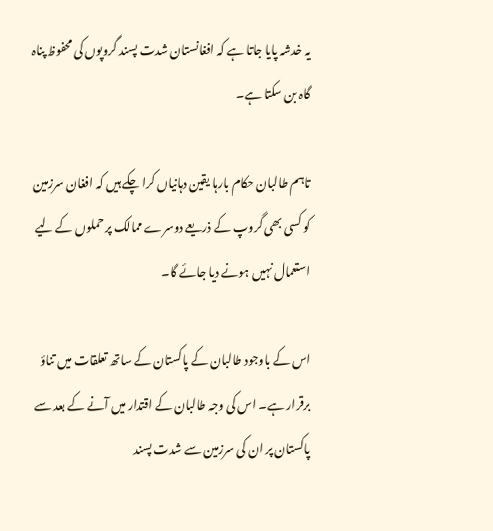یہ خدشہ پایا جاتا ہے کہ افغانستان شدت پسند گروپوں کی محفوظ پناہ گاہ بن سکتا ہے۔

تاہم طالبان حکام بارہا یقین دہانیاں کرا چکے ہیں کہ افغان سرزمین کو کسی بھی گروپ کے ذریعے دوسرے ممالک پر حملوں کے لیے استعمال نہیں ہونے دیا جائے گا۔

اس کے باوجود طالبان کے پاکستان کے ساتھ تعلقات میں تناؤ برقرار ہے۔ اس کی وجہ طالبان کے اقتدار میں آنے کے بعد سے پاکستان پر ان کی سرزمین سے شدت پسند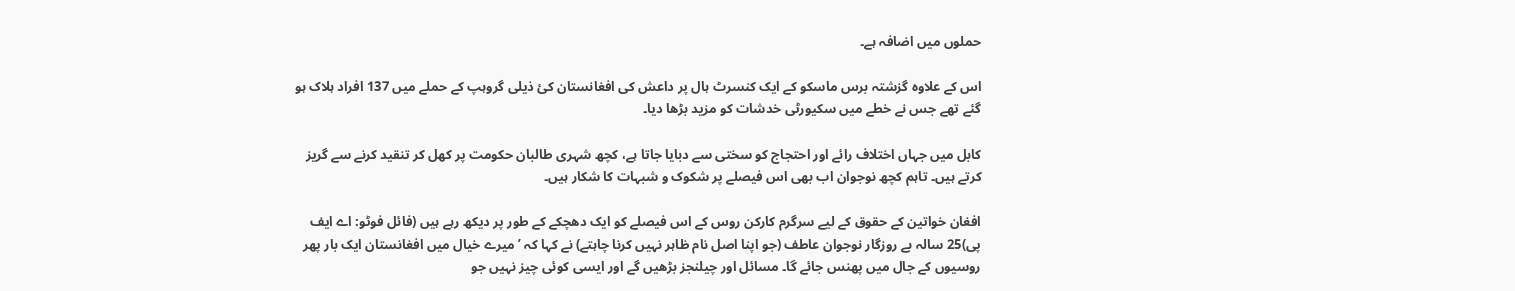حملوں میں اضافہ ہے۔

اس کے علاوہ گزشتہ برس ماسکو کے ایک کنسرٹ ہال پر داعش کی افغانستان کئ ذیلی گروہپ کے حملے میں 137 افراد ہلاک ہو گئے تھے جس نے خطے میں سکیورٹی خدشات کو مزید بڑھا دیا۔

کابل میں جہاں اختلاف رائے اور احتجاج کو سختی سے دبایا جاتا ہے، کچھ شہری طالبان حکومت پر کھل کر تنقید کرنے سے گریز کرتے ہیں۔ تاہم کچھ نوجوان اب بھی اس فیصلے پر شکوک و شبہات کا شکار ہیں۔

افغان خواتین کے حقوق کے لیے سرگرم کارکن روس کے اس فیصلے کو ایک دھچکے کے طور پر دیکھ رہے ہیں (فائل فوٹو: اے ایف پی)25 سالہ بے روزگار نوجوان عاطف (جو اپنا اصل نام ظاہر نہیں کرنا چاہتے) نے کہا کہ ’میرے خیال میں افغانستان ایک بار پھر روسیوں کے جال میں پھنس جائے گا۔ مسائل اور چیلنجز بڑھیں گے اور ایسی کوئی چیز نہیں جو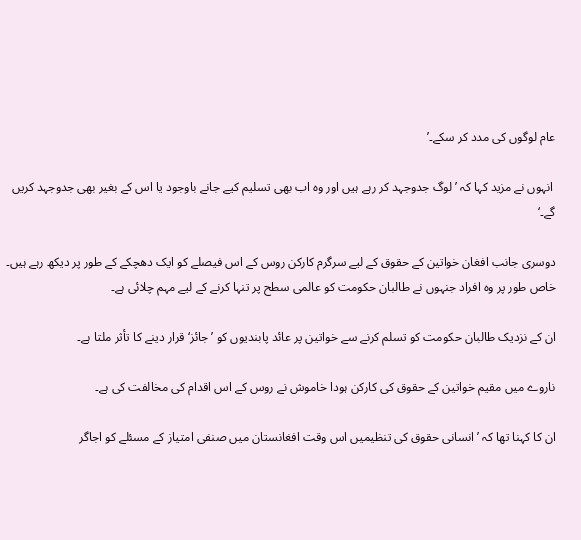عام لوگوں کی مدد کر سکے۔’

 انہوں نے مزید کہا کہ ’لوگ جدوجہد کر رہے ہیں اور وہ اب بھی تسلیم کیے جانے باوجود یا اس کے بغیر بھی جدوجہد کریں گے۔‘

دوسری جانب افغان خواتین کے حقوق کے لیے سرگرم کارکن روس کے اس فیصلے کو ایک دھچکے کے طور پر دیکھ رہے ہیں۔ خاص طور پر وہ افراد جنہوں نے طالبان حکومت کو عالمی سطح پر تنہا کرنے کے لیے مہم چلائی ہے۔

ان کے نزدیک طالبان حکومت کو تسلم کرنے سے خواتین پر عائد پابندیوں کو ’جائز‘ قرار دینے کا تأثر ملتا ہے۔

ناروے میں مقیم خواتین کے حقوق کی کارکن ہودا خاموش نے روس کے اس اقدام کی مخالفت کی ہے۔

ان کا کہنا تھا کہ ’انسانی حقوق کی تنظیمیں اس وقت افغانستان میں صنفی امتیاز کے مسئلے کو اجاگر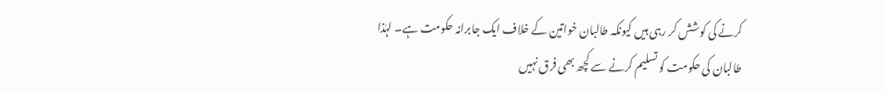کرنے کی کوشش کر رہی ہیں کیونکہ طالبان خواتین کے خلاف ایک جابرانہ حکومت ہے۔ لہٰذا طالبان کی حکومت کو تسلیم کرنے سے کچھ بھی فرق نہیں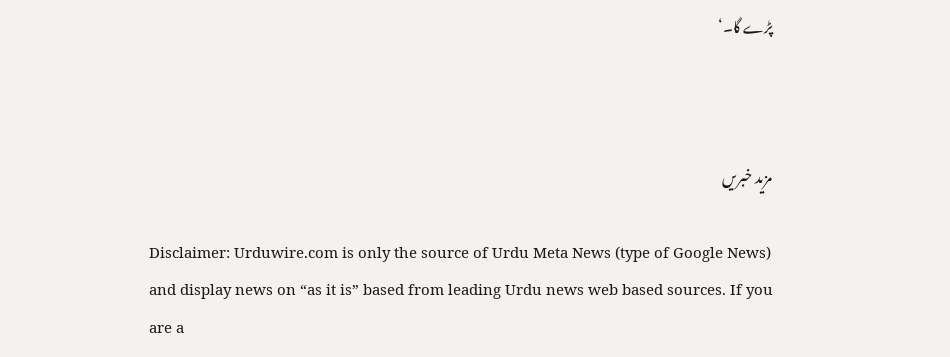پڑے گا۔‘



مزید خبریں

Disclaimer: Urduwire.com is only the source of Urdu Meta News (type of Google News) and display news on “as it is” based from leading Urdu news web based sources. If you are a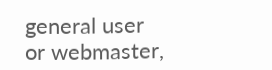general user or webmaster,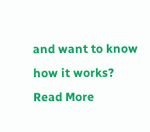and want to know how it works? Read More